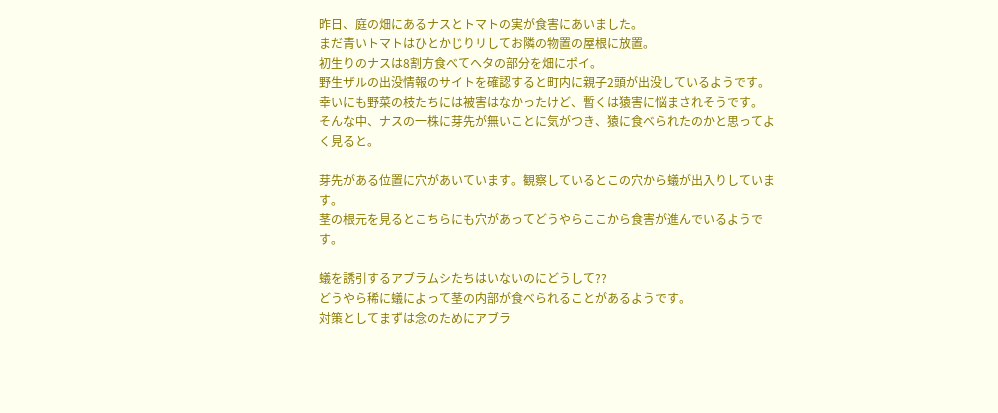昨日、庭の畑にあるナスとトマトの実が食害にあいました。
まだ青いトマトはひとかじりリしてお隣の物置の屋根に放置。
初生りのナスは8割方食べてヘタの部分を畑にポイ。
野生ザルの出没情報のサイトを確認すると町内に親子2頭が出没しているようです。
幸いにも野菜の枝たちには被害はなかったけど、暫くは猿害に悩まされそうです。
そんな中、ナスの一株に芽先が無いことに気がつき、猿に食べられたのかと思ってよく見ると。

芽先がある位置に穴があいています。観察しているとこの穴から蟻が出入りしています。
茎の根元を見るとこちらにも穴があってどうやらここから食害が進んでいるようです。

蟻を誘引するアブラムシたちはいないのにどうして??
どうやら稀に蟻によって茎の内部が食べられることがあるようです。
対策としてまずは念のためにアブラ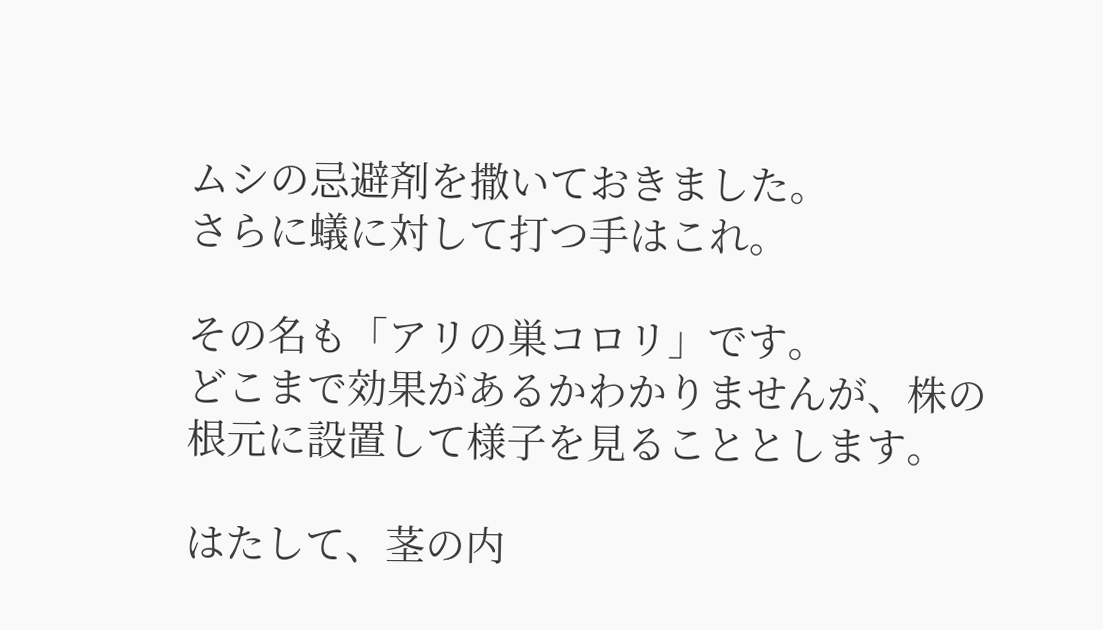ムシの忌避剤を撒いておきました。
さらに蟻に対して打つ手はこれ。

その名も「アリの巣コロリ」です。
どこまで効果があるかわかりませんが、株の根元に設置して様子を見ることとします。

はたして、茎の内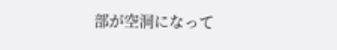部が空洞になって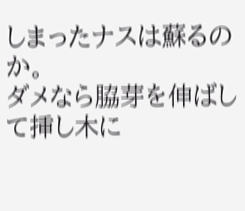しまったナスは蘇るのか。
ダメなら脇芽を伸ばして挿し木に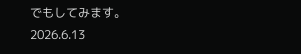でもしてみます。
2026.6.13